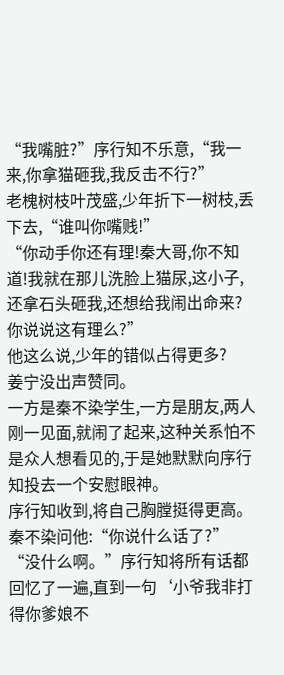“我嘴脏?”序行知不乐意,“我一来,你拿猫砸我,我反击不行?”
老槐树枝叶茂盛,少年折下一树枝,丢下去,“谁叫你嘴贱!”
“你动手你还有理!秦大哥,你不知道!我就在那儿洗脸上猫尿,这小子,还拿石头砸我,还想给我闹出命来?你说说这有理么?”
他这么说,少年的错似占得更多?
姜宁没出声赞同。
一方是秦不染学生,一方是朋友,两人刚一见面,就闹了起来,这种关系怕不是众人想看见的,于是她默默向序行知投去一个安慰眼神。
序行知收到,将自己胸膛挺得更高。
秦不染问他:“你说什么话了?”
“没什么啊。”序行知将所有话都回忆了一遍,直到一句‘小爷我非打得你爹娘不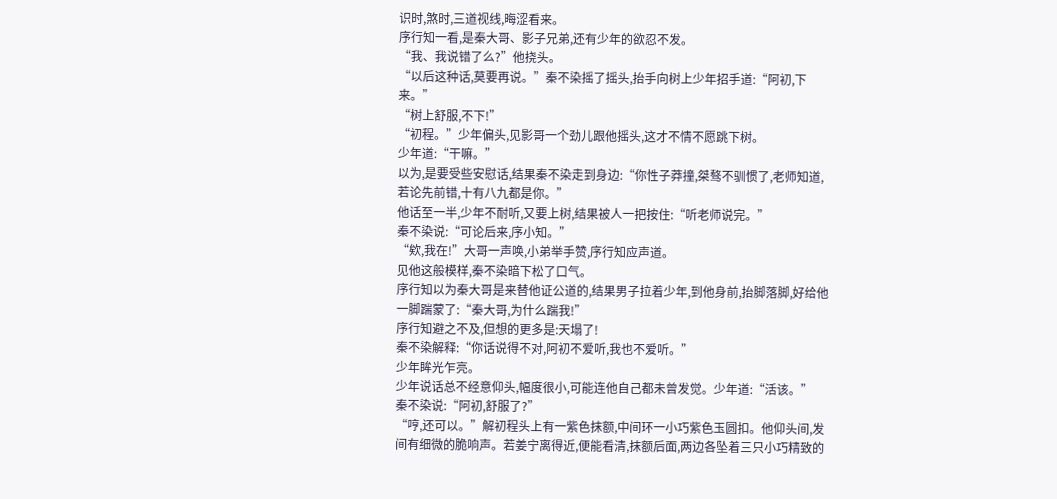识时,煞时,三道视线,晦涩看来。
序行知一看,是秦大哥、影子兄弟,还有少年的欲忍不发。
“我、我说错了么?”他挠头。
“以后这种话,莫要再说。”秦不染摇了摇头,抬手向树上少年招手道:“阿初,下来。”
“树上舒服,不下!”
“初程。”少年偏头,见影哥一个劲儿跟他摇头,这才不情不愿跳下树。
少年道:“干嘛。”
以为,是要受些安慰话,结果秦不染走到身边:“你性子莽撞,桀骜不驯惯了,老师知道,若论先前错,十有八九都是你。”
他话至一半,少年不耐听,又要上树,结果被人一把按住:“听老师说完。”
秦不染说:“可论后来,序小知。”
“欸,我在!”大哥一声唤,小弟举手赞,序行知应声道。
见他这般模样,秦不染暗下松了口气。
序行知以为秦大哥是来替他证公道的,结果男子拉着少年,到他身前,抬脚落脚,好给他一脚踹蒙了:“秦大哥,为什么踹我!”
序行知避之不及,但想的更多是:天塌了!
秦不染解释:“你话说得不对,阿初不爱听,我也不爱听。”
少年眸光乍亮。
少年说话总不经意仰头,幅度很小,可能连他自己都未曾发觉。少年道:“活该。”
秦不染说:“阿初,舒服了?”
“哼,还可以。”解初程头上有一紫色抹额,中间环一小巧紫色玉圆扣。他仰头间,发间有细微的脆响声。若姜宁离得近,便能看清,抹额后面,两边各坠着三只小巧精致的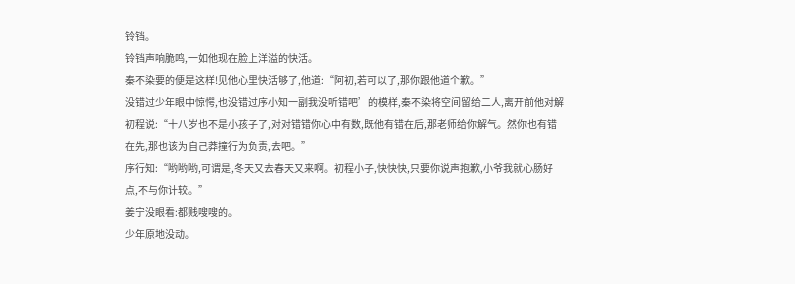铃铛。
铃铛声响脆鸣,一如他现在脸上洋溢的快活。
秦不染要的便是这样!见他心里快活够了,他道:“阿初,若可以了,那你跟他道个歉。”
没错过少年眼中惊愕,也没错过序小知一副我没听错吧’的模样,秦不染将空间留给二人,离开前他对解初程说:“十八岁也不是小孩子了,对对错错你心中有数,既他有错在后,那老师给你解气。然你也有错在先,那也该为自己莽撞行为负责,去吧。”
序行知:“哟哟哟,可谓是,冬天又去春天又来啊。初程小子,快快快,只要你说声抱歉,小爷我就心肠好点,不与你计较。”
姜宁没眼看:都贱嗖嗖的。
少年原地没动。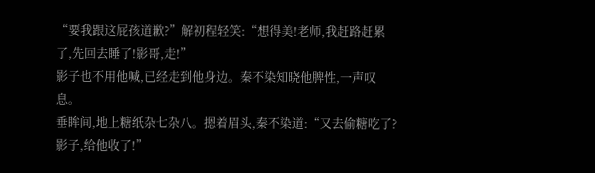“要我跟这屁孩道歉?”解初程轻笑:“想得美!老师,我赶路赶累了,先回去睡了!影哥,走!”
影子也不用他喊,已经走到他身边。秦不染知晓他脾性,一声叹息。
垂眸间,地上糖纸杂七杂八。摁着眉头,秦不染道:“又去偷糖吃了?影子,给他收了!”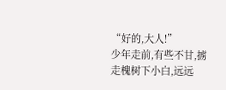“好的,大人!”
少年走前,有些不甘,掳走槐树下小白,远远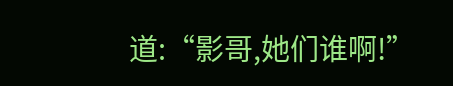道:“影哥,她们谁啊!”